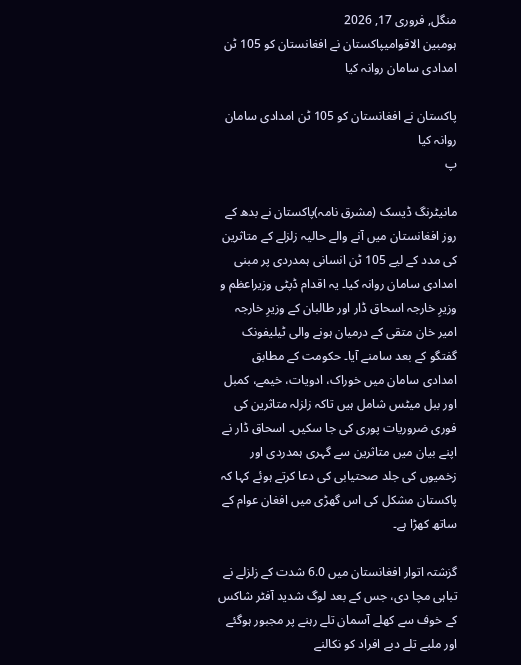منگل, فروری 17, 2026
ہومبین الاقوامیپاکستان نے افغانستان کو 105 ٹن امدادی سامان روانہ کیا

پاکستان نے افغانستان کو 105 ٹن امدادی سامان روانہ کیا
پ

مانیٹرنگ ڈیسک (مشرق نامہ)پاکستان نے بدھ کے روز افغانستان میں آنے والے حالیہ زلزلے کے متاثرین کی مدد کے لیے 105 ٹن انسانی ہمدردی پر مبنی امدادی سامان روانہ کیا۔ یہ اقدام ڈپٹی وزیراعظم و وزیرِ خارجہ اسحاق ڈار اور طالبان کے وزیرِ خارجہ امیر خان متقی کے درمیان ہونے والی ٹیلیفونک گفتگو کے بعد سامنے آیا۔ حکومت کے مطابق امدادی سامان میں خوراک، ادویات، خیمے، کمبل اور ببل میٹس شامل ہیں تاکہ زلزلہ متاثرین کی فوری ضروریات پوری کی جا سکیں۔ اسحاق ڈار نے اپنے بیان میں متاثرین سے گہری ہمدردی اور زخمیوں کی جلد صحتیابی کی دعا کرتے ہوئے کہا کہ پاکستان مشکل کی اس گھڑی میں افغان عوام کے ساتھ کھڑا ہے۔

گزشتہ اتوار افغانستان میں 6.0 شدت کے زلزلے نے تباہی مچا دی، جس کے بعد لوگ شدید آفٹر شاکس کے خوف سے کھلے آسمان تلے رہنے پر مجبور ہوگئے اور ملبے تلے دبے افراد کو نکالنے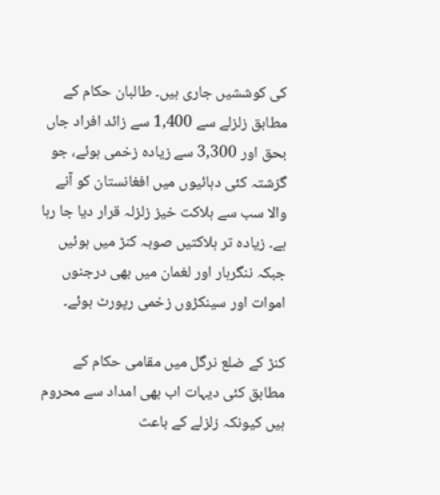کی کوششیں جاری ہیں۔ طالبان حکام کے مطابق زلزلے سے 1,400 سے زائد افراد جاں بحق اور 3,300 سے زیادہ زخمی ہوئے، جو گزشتہ کئی دہائیوں میں افغانستان کو آنے والا سب سے ہلاکت خیز زلزلہ قرار دیا جا رہا ہے۔ زیادہ تر ہلاکتیں صوبہ کنڑ میں ہوئیں جبکہ ننگرہار اور لغمان میں بھی درجنوں اموات اور سینکڑوں زخمی رپورٹ ہوئے۔

کنڑ کے ضلع نرگل میں مقامی حکام کے مطابق کئی دیہات اب بھی امداد سے محروم ہیں کیونکہ زلزلے کے باعث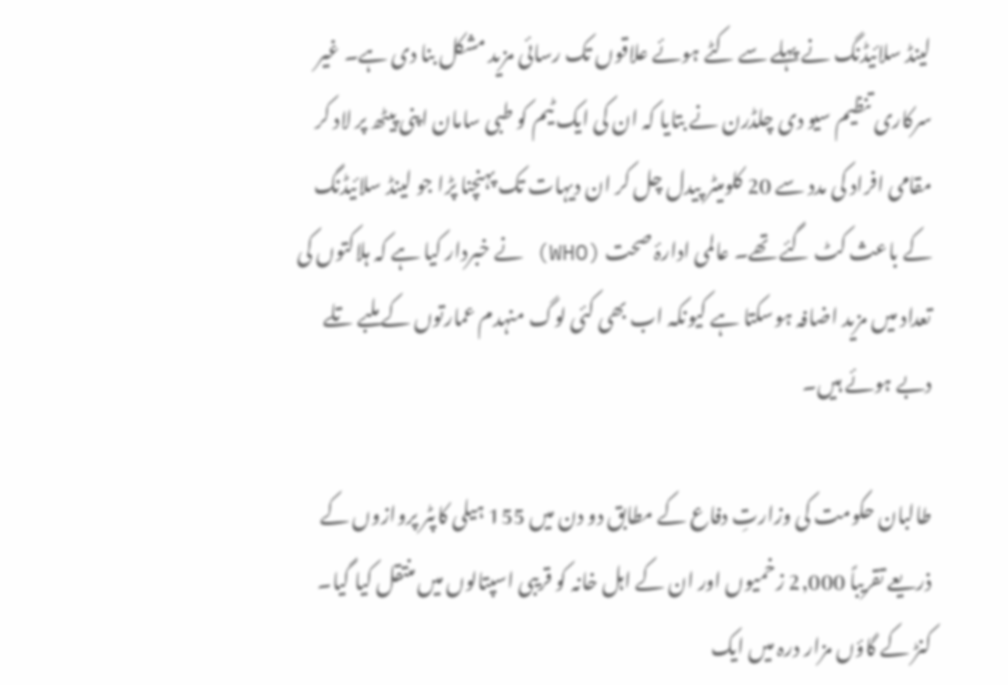لینڈ سلائیڈنگ نے پہلے سے کٹے ہوئے علاقوں تک رسائی مزید مشکل بنا دی ہے۔ غیر سرکاری تنظیم سیو دی چلڈرن نے بتایا کہ ان کی ایک ٹیم کو طبی سامان اپنی پیٹھ پر لاد کر مقامی افراد کی مدد سے 20 کلومیٹر پیدل چل کر ان دیہات تک پہنچنا پڑا جو لینڈ سلائیڈنگ کے باعث کٹ گئے تھے۔ عالمی ادارۂ صحت (WHO) نے خبردار کیا ہے کہ ہلاکتوں کی تعداد میں مزید اضافہ ہوسکتا ہے کیونکہ اب بھی کئی لوگ منہدم عمارتوں کے ملبے تلے دبے ہوئے ہیں۔

طالبان حکومت کی وزارتِ دفاع کے مطابق دو دن میں 155 ہیلی کاپٹر پروازوں کے ذریعے تقریباً 2,000 زخمیوں اور ان کے اہل خانہ کو قریبی اسپتالوں میں منتقل کیا گیا۔ کنڑ کے گاؤں مزار درہ میں ایک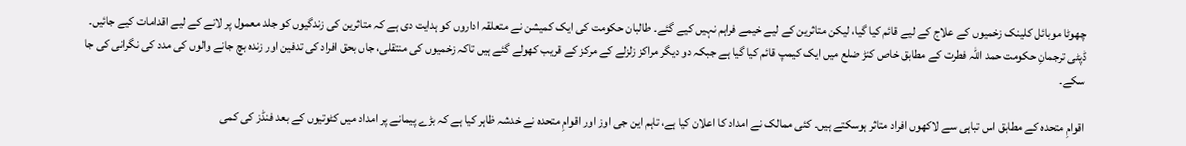چھوٹا موبائل کلینک زخمیوں کے علاج کے لیے قائم کیا گیا، لیکن متاثرین کے لیے خیمے فراہم نہیں کیے گئے۔ طالبان حکومت کی ایک کمیشن نے متعلقہ اداروں کو ہدایت دی ہے کہ متاثرین کی زندگیوں کو جلد معمول پر لانے کے لیے اقدامات کیے جائیں۔ ڈپٹی ترجمانِ حکومت حمد اللہ فطرت کے مطابق خاص کنڑ ضلع میں ایک کیمپ قائم کیا گیا ہے جبکہ دو دیگر مراکز زلزلے کے مرکز کے قریب کھولے گئے ہیں تاکہ زخمیوں کی منتقلی، جاں بحق افراد کی تدفین اور زندہ بچ جانے والوں کی مدد کی نگرانی کی جا سکے۔

اقوامِ متحدہ کے مطابق اس تباہی سے لاکھوں افراد متاثر ہوسکتے ہیں۔ کئی ممالک نے امداد کا اعلان کیا ہے، تاہم این جی اوز اور اقوامِ متحدہ نے خدشہ ظاہر کیا ہے کہ بڑے پیمانے پر امداد میں کٹوتیوں کے بعد فنڈز کی کمی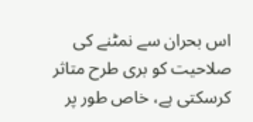اس بحران سے نمٹنے کی صلاحیت کو بری طرح متاثر کرسکتی ہے، خاص طور پر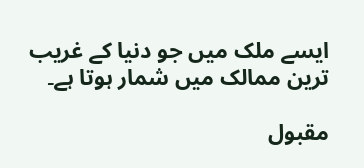ایسے ملک میں جو دنیا کے غریب ترین ممالک میں شمار ہوتا ہے۔

مقبول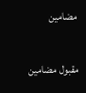مضامین

مقبول مضامین